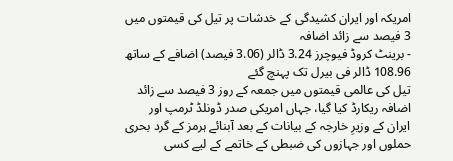امریکہ اور ایران کشیدگی کے خدشات پر تیل کی قیمتوں میں 3 فیصد سے زائد اضافہ
- برینٹ کروڈ فیوچرز 3.24 ڈالر (3.06 فیصد) اضافے کے ساتھ 108.96 ڈالر فی بیرل تک پہنچ گئے
تیل کی عالمی قیمتوں میں جمعہ کے روز 3 فیصد سے زائد اضافہ ریکارڈ کیا گیا، جہاں امریکی صدر ڈونلڈ ٹرمپ اور ایران کے وزیرِ خارجہ کے بیانات کے بعد آبنائے ہرمز کے گرد بحری حملوں اور جہازوں کی ضبطی کے خاتمے کے لیے کسی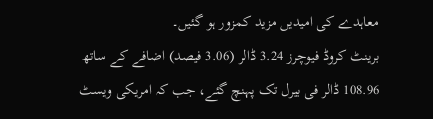معاہدے کی امیدیں مزید کمزور ہو گئیں۔
برینٹ کروڈ فیوچرز 3.24 ڈالر (3.06 فیصد) اضافے کے ساتھ 108.96 ڈالر فی بیرل تک پہنچ گئے، جب کہ امریکی ویسٹ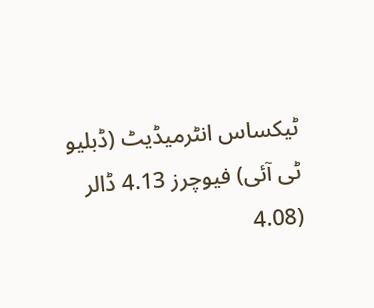ٹیکساس انٹرمیڈیٹ (ڈبلیو ٹی آئی) فیوچرز 4.13 ڈالر (4.08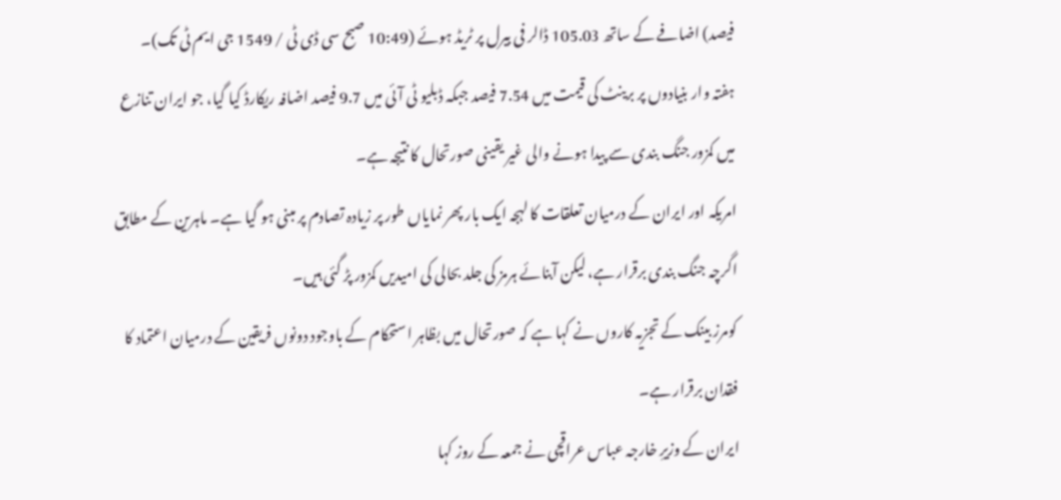فیصد) اضافے کے ساتھ 105.03 ڈالر فی بیرل پر ٹریڈ ہوئے (10:49 صبح سی ڈی ٹی / 1549 جی ایم ٹی تک)۔
ہفتہ وار بنیادوں پر برینٹ کی قیمت میں 7.54 فیصد جبکہ ڈبلیو ٹی آئی میں 9.7 فیصد اضافہ ریکارڈ کیا گیا، جو ایران تنازع میں کمزور جنگ بندی سے پیدا ہونے والی غیر یقینی صورتحال کا نتیجہ ہے۔
امریکہ اور ایران کے درمیان تعلقات کا لہجہ ایک بار پھر نمایاں طور پر زیادہ تصادم پر مبنی ہو گیا ہے۔ ماہرین کے مطابق اگرچہ جنگ بندی برقرار ہے، لیکن آبنائے ہرمز کی جلد بحالی کی امیدیں کمزور پڑ گئی ہیں۔
کومرز بینک کے تجزیہ کاروں نے کہا ہے کہ صورتحال میں بظاہر استحکام کے باوجود دونوں فریقین کے درمیان اعتماد کا فقدان برقرار ہے۔
ایران کے وزیرِ خارجہ عباس عراقچی نے جمعہ کے روز کہا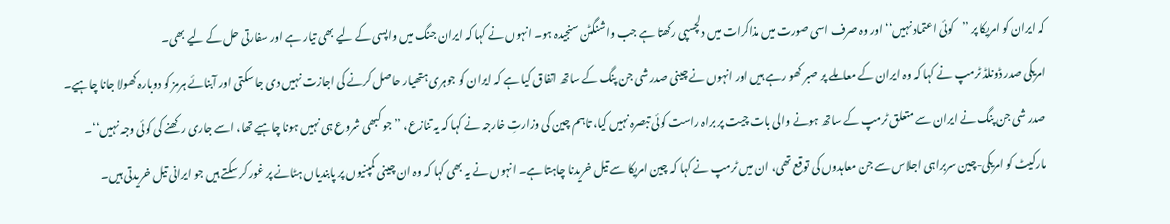کہ ایران کو امریکا پر ’’کوئی اعتماد نہیں‘‘ اور وہ صرف اسی صورت میں مذاکرات میں دلچسپی رکھتا ہے جب واشنگٹن سنجیدہ ہو۔ انہوں نے کہا کہ ایران جنگ میں واپسی کے لیے بھی تیار ہے اور سفارتی حل کے لیے بھی۔
امریکی صدر ڈونلڈ ٹرمپ نے کہا کہ وہ ایران کے معاملے پر صبر کھو رہے ہیں اور انہوں نے چینی صدر شی جن پنگ کے ساتھ اتفاق کیا ہے کہ ایران کو جوہری ہتھیار حاصل کرنے کی اجازت نہیں دی جا سکتی اور آبنائے ہرمز کو دوبارہ کھولا جانا چاہیے۔
صدر شی جن پنگ نے ایران سے متعلق ٹرمپ کے ساتھ ہونے والی بات چیت پر براہ راست کوئی تبصرہ نہیں کیا، تاہم چین کی وزارتِ خارجہ نے کہا کہ یہ تنازع، ’’جو کبھی شروع ہی نہیں ہونا چاہیے تھا، اسے جاری رکھنے کی کوئی وجہ نہیں‘‘۔
مارکیٹ کو امریکی-چین سربراہی اجلاس سے جن معاہدوں کی توقع تھی، ان میں ٹرمپ نے کہا کہ چین امریکا سے تیل خریدنا چاہتا ہے۔ انہوں نے یہ بھی کہا کہ وہ ان چینی کمپنیوں پر پابندیاں ہٹانے پر غور کر سکتے ہیں جو ایرانی تیل خریدتی ہیں۔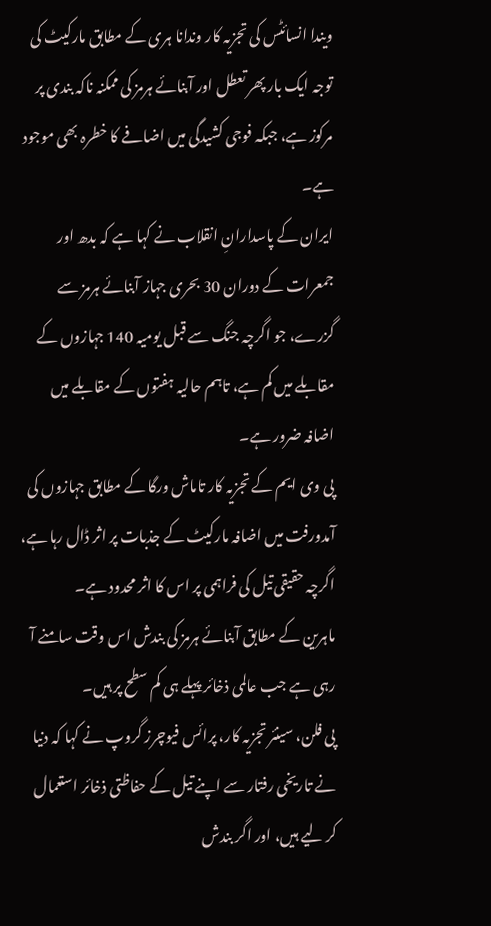ویندا انسائٹس کی تجزیہ کار وندانا ہری کے مطابق مارکیٹ کی توجہ ایک بار پھر تعطل اور آبنائے ہرمز کی ممکنہ ناکہ بندی پر مرکوز ہے، جبکہ فوجی کشیدگی میں اضافے کا خطرہ بھی موجود ہے۔
ایران کے پاسدارانِ انقلاب نے کہا ہے کہ بدھ اور جمعرات کے دوران 30 بحری جہاز آبنائے ہرمز سے گزرے، جو اگرچہ جنگ سے قبل یومیہ 140 جہازوں کے مقابلے میں کم ہے، تاہم حالیہ ہفتوں کے مقابلے میں اضافہ ضرور ہے۔
پی وی ایم کے تجزیہ کار تاماش ورگا کے مطابق جہازوں کی آمدورفت میں اضافہ مارکیٹ کے جذبات پر اثر ڈال رہا ہے، اگرچہ حقیقی تیل کی فراہمی پر اس کا اثر محدود ہے۔
ماہرین کے مطابق آبنائے ہرمز کی بندش اس وقت سامنے آ رہی ہے جب عالمی ذخائر پہلے ہی کم سطح پر ہیں۔
پی فلن، سینئر تجزیہ کار، پرائس فیوچرز گروپ نے کہا کہ دنیا نے تاریخی رفتار سے اپنے تیل کے حفاظتی ذخائر استعمال کر لیے ہیں، اور اگر بندش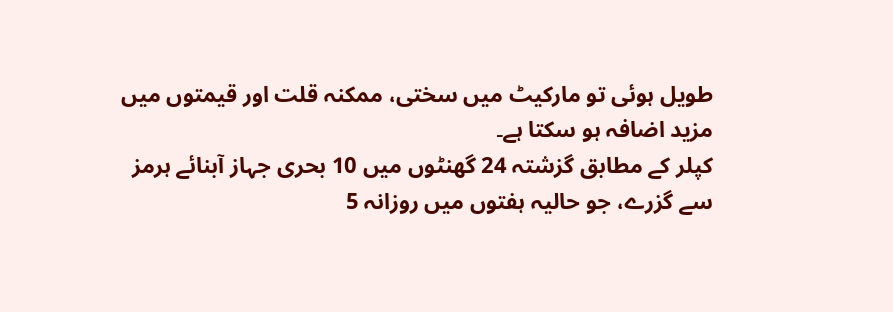طویل ہوئی تو مارکیٹ میں سختی، ممکنہ قلت اور قیمتوں میں مزید اضافہ ہو سکتا ہے۔
کپلر کے مطابق گزشتہ 24 گھنٹوں میں 10 بحری جہاز آبنائے ہرمز سے گزرے، جو حالیہ ہفتوں میں روزانہ 5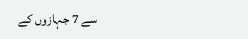سے 7 جہازوں کے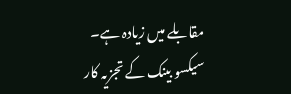مقابلے میں زیادہ ہے۔
سیکسو بینک کے تجزیہ کار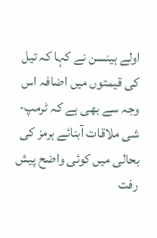اولے ہینسن نے کہا کہ تیل کی قیمتوں میں اضافہ اس وجہ سے بھی ہے کہ ٹرمپ-شی ملاقات آبنائے ہرمز کی بحالی میں کوئی واضح پیش رفت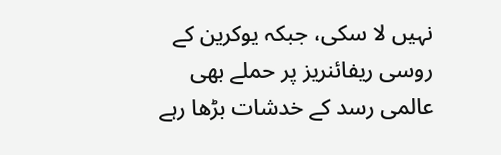نہیں لا سکی، جبکہ یوکرین کے روسی ریفائنریز پر حملے بھی عالمی رسد کے خدشات بڑھا رہے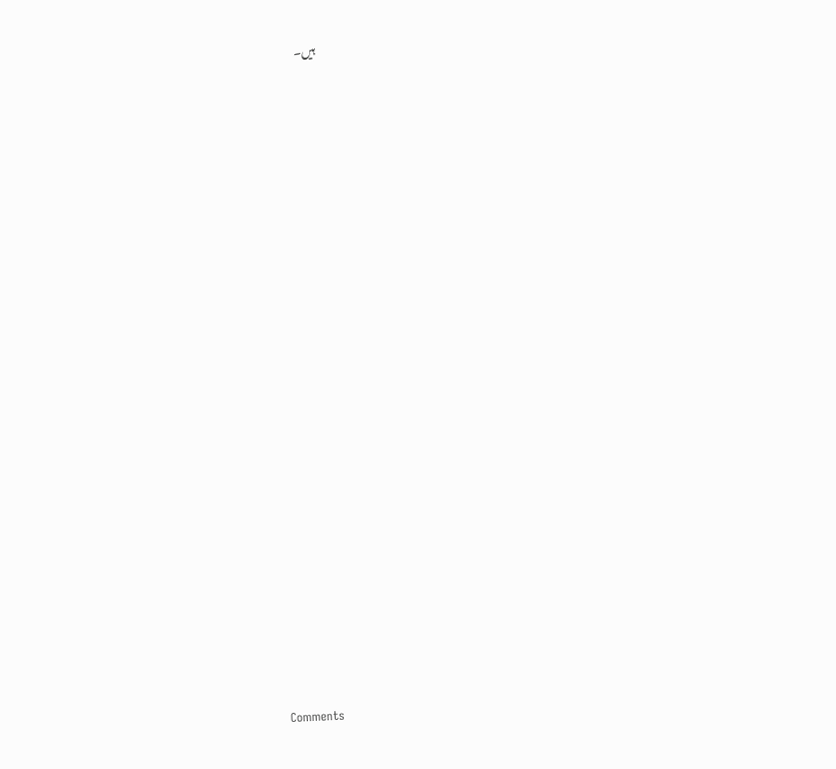ہیں۔

























Comments